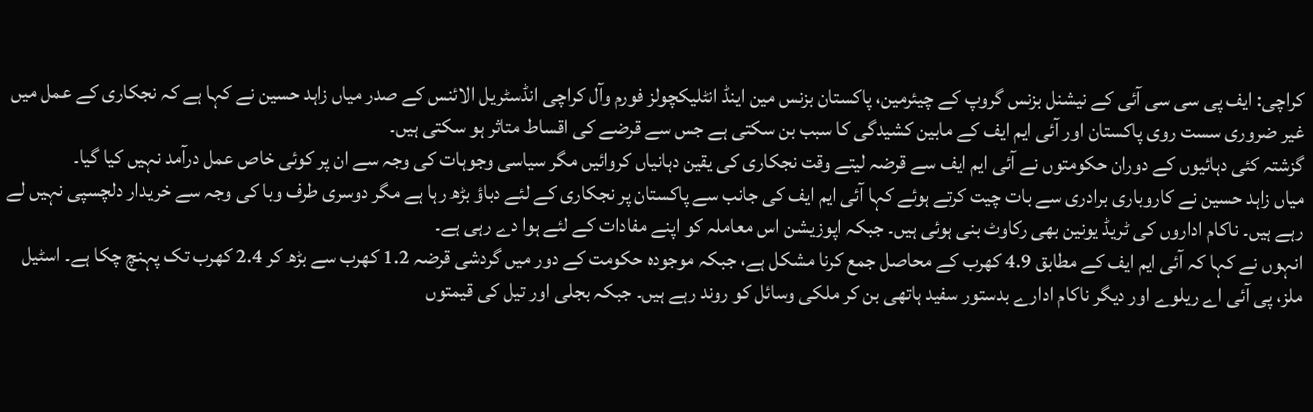کراچی: ایف پی سی سی آئی کے نیشنل بزنس گروپ کے چیئرمین، پاکستان بزنس مین اینڈ انٹلیکچولز فورم وآل کراچی انڈسٹریل الائنس کے صدر میاں زاہد حسین نے کہا ہے کہ نجکاری کے عمل میں غیر ضروری سست روی پاکستان اور آئی ایم ایف کے مابین کشیدگی کا سبب بن سکتی ہے جس سے قرضے کی اقساط متاثر ہو سکتی ہیں۔
گزشتہ کئی دہائیوں کے دوران حکومتوں نے آئی ایم ایف سے قرضہ لیتے وقت نجکاری کی یقین دہانیاں کروائیں مگر سیاسی وجوہات کی وجہ سے ان پر کوئی خاص عمل درآمد نہیں کیا گیا۔
میاں زاہد حسین نے کاروباری برادری سے بات چیت کرتے ہوئے کہا آئی ایم ایف کی جانب سے پاکستان پر نجکاری کے لئے دباؤ بڑھ رہا ہے مگر دوسری طرف وبا کی وجہ سے خریدار دلچسپی نہیں لے رہے ہیں۔ ناکام اداروں کی ٹریڈ یونین بھی رکاوٹ بنی ہوئی ہیں۔ جبکہ اپوزیشن اس معاملہ کو اپنے مفادات کے لئے ہوا دے رہی ہے۔
انہوں نے کہا کہ آئی ایم ایف کے مطابق 4.9 کھرب کے محاصل جمع کرنا مشکل ہے، جبکہ موجودہ حکومت کے دور میں گردشی قرضہ 1.2 کھرب سے بڑھ کر 2.4 کھرب تک پہنچ چکا ہے۔ اسٹیل ملز، پی آئی اے ریلوے اور دیگر ناکام ادارے بدستور سفید ہاتھی بن کر ملکی وسائل کو روند رہے ہیں۔ جبکہ بجلی اور تیل کی قیمتوں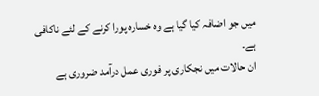میں جو اضافہ کیا گیا ہے وہ خسارہ پورا کرنے کے لئے ناکافی ہے۔
ان حالات میں نجکاری پر فوری عمل درآمد ضروری ہے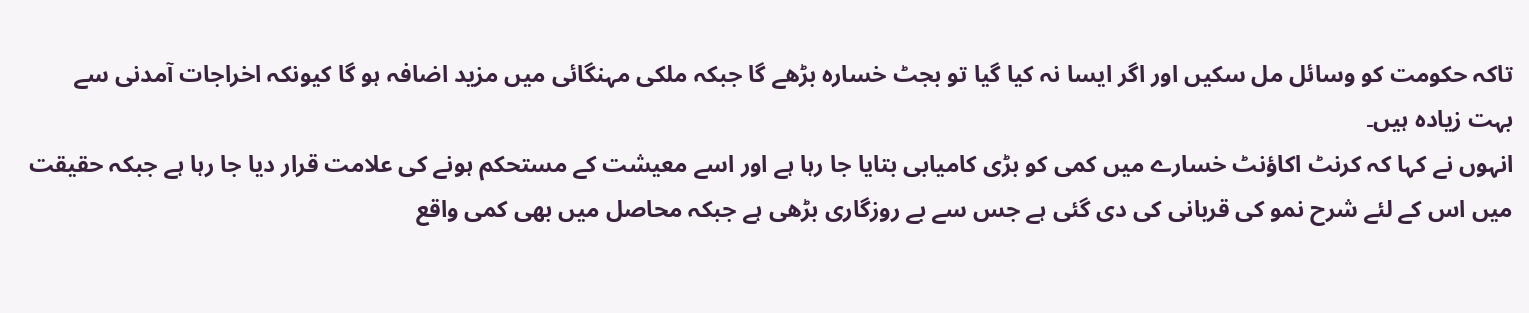تاکہ حکومت کو وسائل مل سکیں اور اگر ایسا نہ کیا گیا تو بجٹ خسارہ بڑھے گا جبکہ ملکی مہنگائی میں مزید اضافہ ہو گا کیونکہ اخراجات آمدنی سے بہت زیادہ ہیں۔
انہوں نے کہا کہ کرنٹ اکاؤنٹ خسارے میں کمی کو بڑی کامیابی بتایا جا رہا ہے اور اسے معیشت کے مستحکم ہونے کی علامت قرار دیا جا رہا ہے جبکہ حقیقت میں اس کے لئے شرح نمو کی قربانی کی دی گئی ہے جس سے بے روزگاری بڑھی ہے جبکہ محاصل میں بھی کمی واقع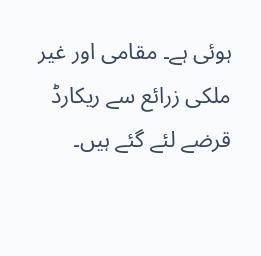ہوئی ہے۔ مقامی اور غیر ملکی زرائع سے ریکارڈ قرضے لئے گئے ہیں۔